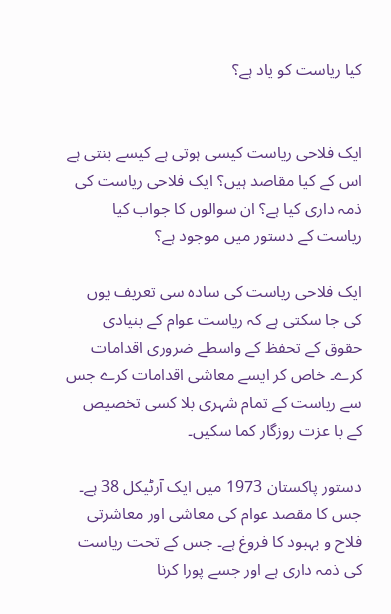کیا ریاست کو یاد ہے؟


ایک فلاحی ریاست کیسی ہوتی ہے کیسے بنتی ہے اس کے کیا مقاصد ہیں؟ ایک فلاحی ریاست کی ذمہ داری کیا ہے؟ ان سوالوں کا جواب کیا ریاست کے دستور میں موجود ہے؟

ایک فلاحی ریاست کی سادہ سی تعریف یوں کی جا سکتی ہے کہ ریاست عوام کے بنیادی حقوق کے تحفظ کے واسطے ضروری اقدامات کرے۔ خاص کر ایسے معاشی اقدامات کرے جس سے ریاست کے تمام شہری بلا کسی تخصیص کے با عزت روزگار کما سکیں۔

دستور پاکستان 1973 میں ایک آرٹیکل 38 ہے۔ جس کا مقصد عوام کی معاشی اور معاشرتی فلاح و بہبود کا فروغ ہے۔ جس کے تحت ریاست کی ذمہ داری ہے اور جسے پورا کرنا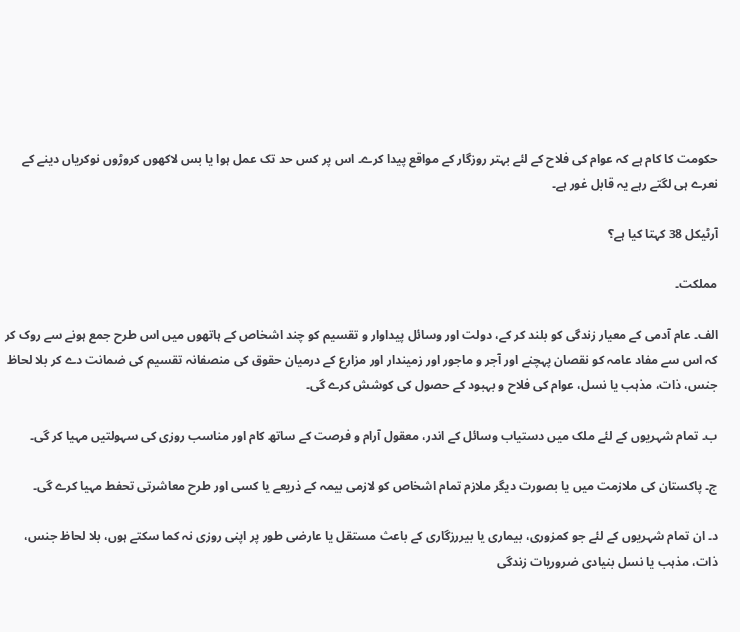حکومت کا کام ہے کہ عوام کی فلاح کے لئے بہتر روزگار کے مواقع پیدا کرے۔ اس پر کس حد تک عمل ہوا یا بس لاکھوں کروڑوں نوکریاں دینے کے نعرے ہی لگتے رہے یہ قابل غور ہے۔

آرٹیکل 38 کہتا کیا ہے؟

مملکت۔

الف۔ عام آدمی کے معیار زندگی کو بلند کر کے، دولت اور وسائل پیداوار و تقسیم کو چند اشخاص کے ہاتھوں میں اس طرح جمع ہونے سے روک کر کہ اس سے مفاد عامہ کو نقصان پہچنے اور آجر و ماجور اور زمیندار اور مزارع کے درمیان حقوق کی منصفانہ تقسیم کی ضمانت دے کر بلا لحاظ جنس، ذات، مذہب یا نسل، عوام کی فلاح و بہبود کے حصول کی کوشش کرے گی۔

ب۔ تمام شہریوں کے لئے ملک میں دستیاب وسائل کے اندر، معقول آرام و فرصت کے ساتھ کام اور مناسب روزی کی سہولتیں مہیا کر گی۔

ج۔ پاکستان کی ملازمت میں یا بصورت دیگر ملازم تمام اشخاص کو لازمی بیمہ کے ذریعے یا کسی اور طرح معاشرتی تحفط مہیا کرے گی۔

د۔ ان تمام شہریوں کے لئے جو کمزوری، بیماری یا بیررزگاری کے باعث مستقل یا عارضی طور پر اپنی روزی نہ کما سکتے ہوں، بلا لحاظ جنس، ذات، مذہب یا نسل بنیادی ضروریات زندگی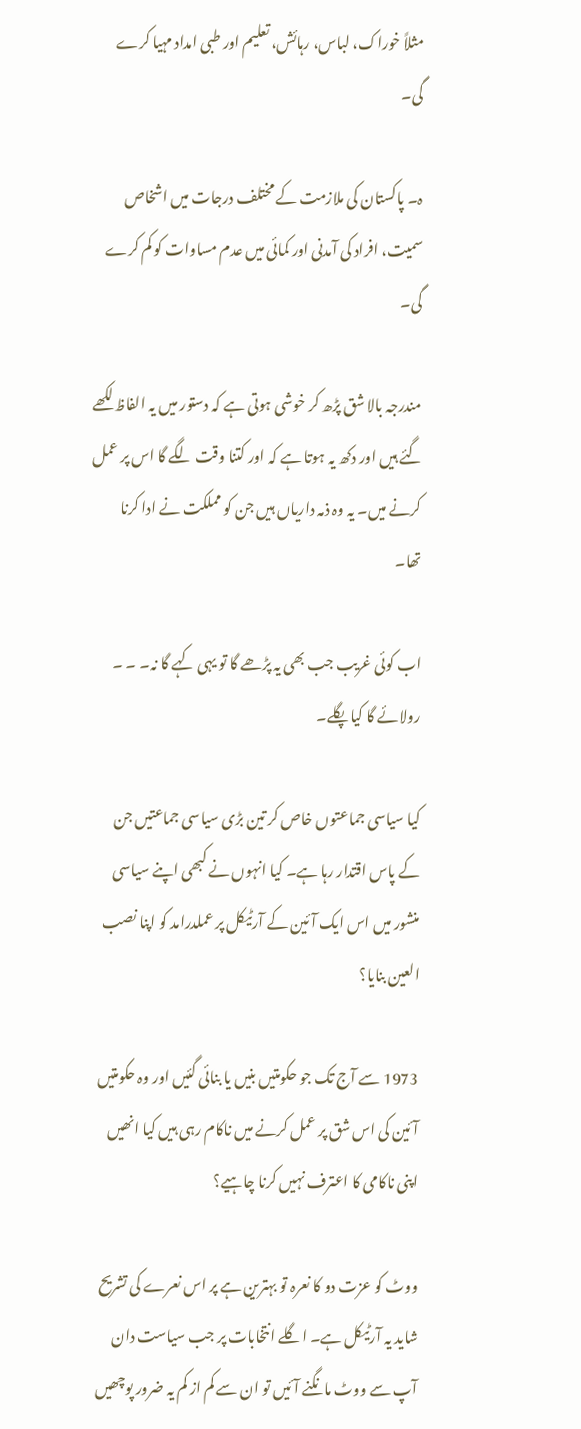مثلاً خوراک، لباس، رہائش، تعلیم اور طبی امداد مہیا کرے گی۔

ہ۔ پاکستان کی ملازمت کے مختلف درجات میں اشخاص سمیت، افراد کی آمدنی اور کمائی میں عدم مساوات کو کم کرے گی۔

مندرجہ بالا شق پڑھ کر خوشی ہوتی ہے کہ دستور میں یہ الفاظ لکھے گئے ہیں اور دکھ یہ ہوتا ہے کہ اور کتنا وقت لگے گا اس پر عمل کرنے میں۔ یہ وہ ذمہ داریاں ہیں جن کو مملکت نے ادا کرنا تھا۔

اب کوئی غریب جب بھی یہ پڑھے گا تو یہی کہے گا نہ۔ ۔ ۔ رولائے گا کیا پگلے۔

کیا سیاسی جماعتوں خاص کر تین بڑی سیاسی جماعتیں جن کے پاس اقتدار رہا ہے۔ کیا انہوں نے کبھی اپنے سیاسی منشور میں اس ایک آئین کے آرٹیکل پر عملدرامد کو اپنا نصب العین بنایا؟

1973 سے آج تک جو حکومتیں بنیں یا بنائی گئیں اور وہ حکومتیں آئین کی اس شق پر عمل کرنے میں ناکام رہی ہیں کیا انھیں اپنی ناکامی کا اعترف نہیں کرنا چاہیے؟

ووٹ کو عزت دو کا نعرہ تو بہترین ہے پر اس نعرے کی تشریح شاید یہ آرٹیکل ہے۔ اگلے انتخابات پر جب سیاست دان آپ سے ووٹ مانگنے آئیں تو ان سے کم از کم یہ ضرور پوچھیں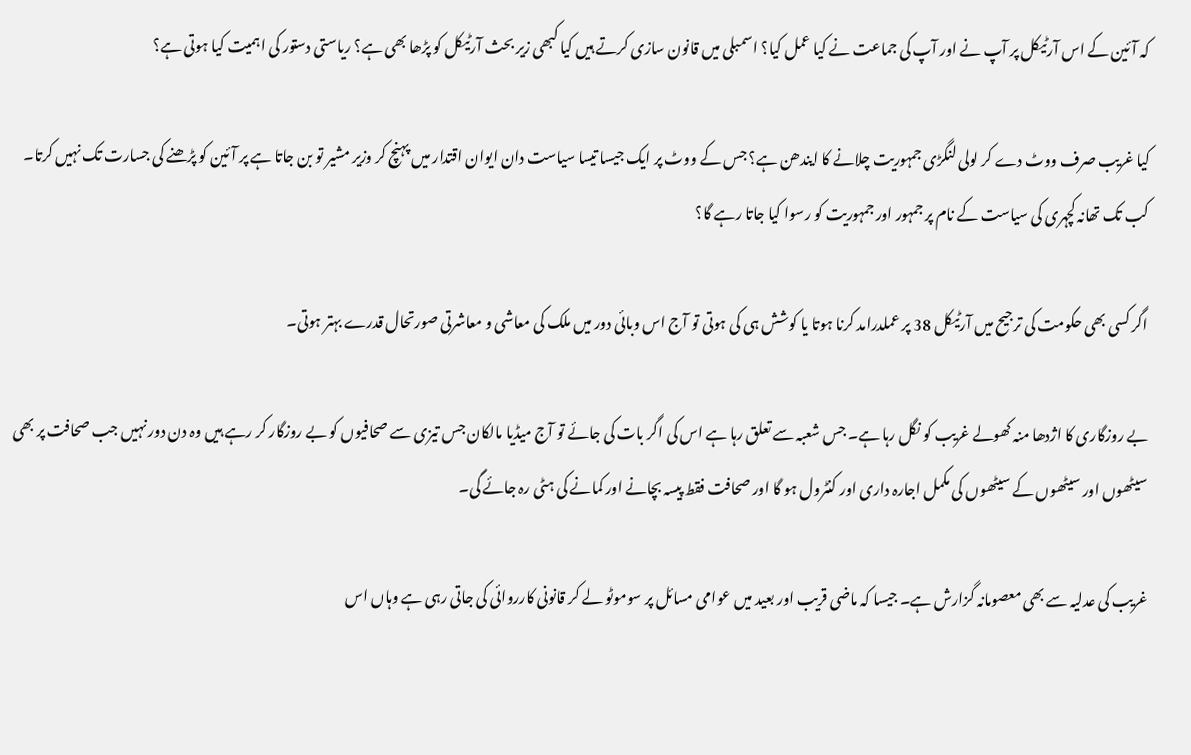کہ آئین کے اس آرٹیکل پر آپ نے اور آپ کی جماعت نے کیا عمل کیا؟ اسمبلی میں قانون سازی کرتے ہیں کیا کبھی زیر بحث آرٹیکل کو پڑھا بھی ہے؟ ریاستی دستور کی اہمیت کیا ہوتی ہے؟

کیا غریب صرف ووٹ دے کر لولی لنگڑی جمہوریت چلانے کا ایندھن ہے؟ جس کے ووٹ پر ایک جیسا تیسا سیاست دان ایوان اقتدار میں پہنچ کر وزیر مشیر تو بن جاتا ہے پر آئین کو پڑھنے کی جسارت تک نہیں کرتا۔ کب تک تھانہ کچہری کی سیاست کے نام پر جمہور اور جمہوریت کو رسوا کیا جاتا رہے گا؟

اگر کسی بھی حکومت کی ترجیح میں آرٹیکل 38 پر عملدرامد کرنا ہوتا یا کوشش ہی کی ہوتی تو آج اس وبائی دور میں ملک کی معاشی و معاشرتی صورتحال قدرے بہتر ہوتی۔

بے روزگاری کا اژدھا منہ کھولے غریب کو نگل رہا ہے۔ جس شعبہ سے تعلق رہا ہے اس کی اگر بات کی جائے تو آج میڈیا مالکان جس تیزی سے صحافیوں کو بے روزگار کر رہے ہیں وہ دن دور نہیں جب صحافت پر بھی سیٹھوں اور سیٹھوں کے سیٹھوں کی مکمل اجارہ داری اور کنٹرول ہو گا اور صحافت فقط پیسہ بچانے اور کمانے کی ہٹی رہ جائے گی۔

غریب کی عدلیہ سے بھی معصومانہ گزارش ہے۔ جیسا کہ ماضی قریب اور بعید میں عوامی مسائل پر سوموٹو لے کر قانونی کارروائی کی جاتی رہی ہے وہاں اس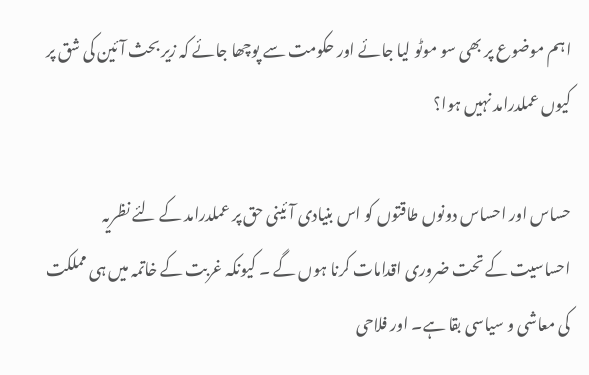اہم موضوع پر بھی سو موٹو لیا جائے اور حکومت سے پوچھا جائے کہ زیر بحث آئین کی شق پر کیوں عملدرامد نہیں ہوا؟

حساس اور احساس دونوں طاقتوں کو اس بنیادی آئینی حق پر عملدرامد کے لئے نظریہ احساسیت کے تحت ضروری اقدامات کرنا ہوں گے ۔ کیونکہ غربت کے خاتمہ میں ہی مملکت کی معاشی و سیاسی بقا ہے۔ اور فلاحی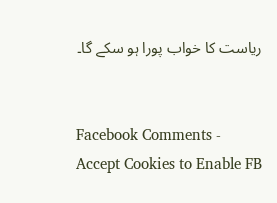ریاست کا خواب پورا ہو سکے گا۔


Facebook Comments - Accept Cookies to Enable FB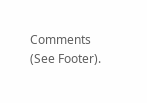Comments (See Footer).